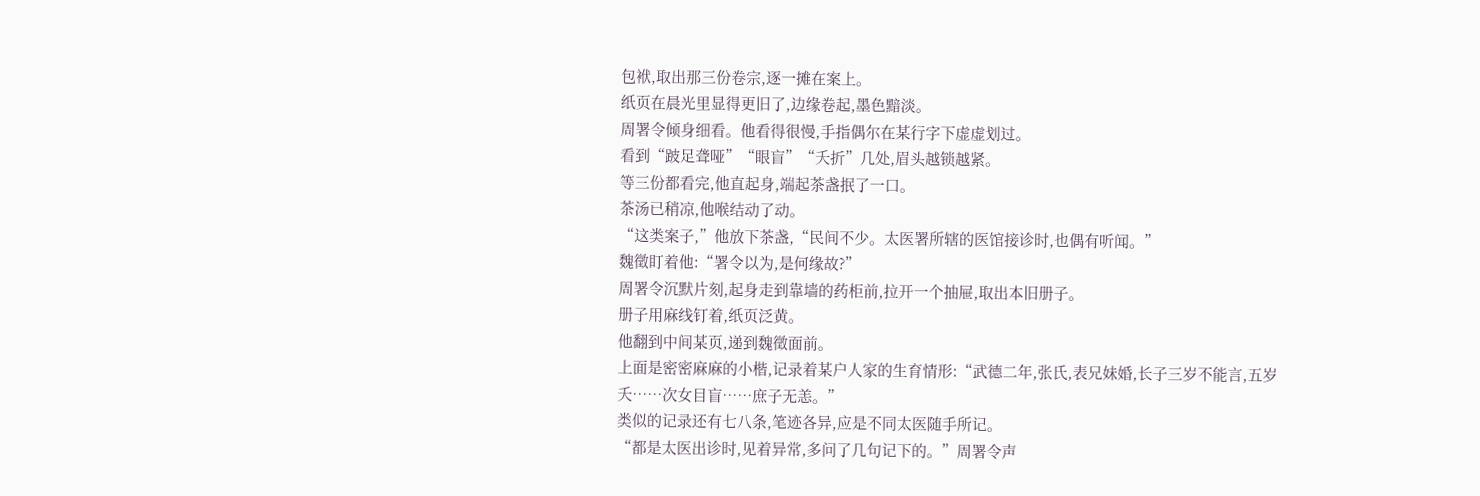包袱,取出那三份卷宗,逐一摊在案上。
纸页在晨光里显得更旧了,边缘卷起,墨色黯淡。
周署令倾身细看。他看得很慢,手指偶尔在某行字下虚虚划过。
看到“跛足聋哑”“眼盲”“夭折”几处,眉头越锁越紧。
等三份都看完,他直起身,端起茶盏抿了一口。
茶汤已稍凉,他喉结动了动。
“这类案子,”他放下茶盏,“民间不少。太医署所辖的医馆接诊时,也偶有听闻。”
魏徵盯着他:“署令以为,是何缘故?”
周署令沉默片刻,起身走到靠墙的药柜前,拉开一个抽屉,取出本旧册子。
册子用麻线钉着,纸页泛黄。
他翻到中间某页,递到魏徵面前。
上面是密密麻麻的小楷,记录着某户人家的生育情形:“武德二年,张氏,表兄妹婚,长子三岁不能言,五岁夭……次女目盲……庶子无恙。”
类似的记录还有七八条,笔迹各异,应是不同太医随手所记。
“都是太医出诊时,见着异常,多问了几句记下的。”周署令声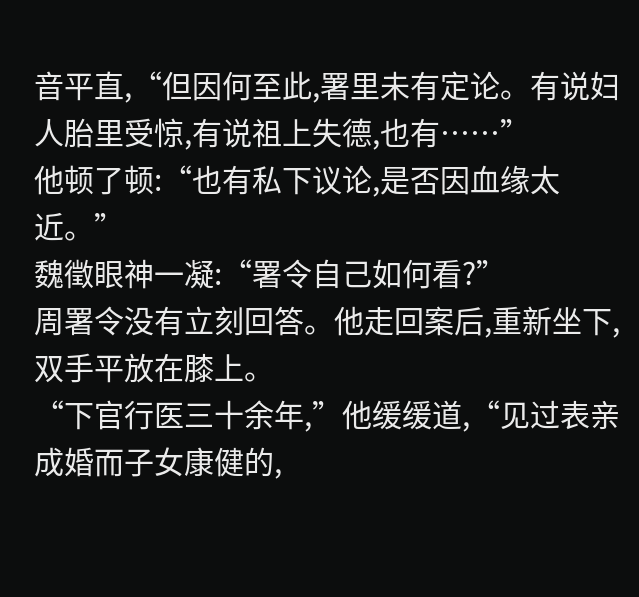音平直,“但因何至此,署里未有定论。有说妇人胎里受惊,有说祖上失德,也有……”
他顿了顿:“也有私下议论,是否因血缘太近。”
魏徵眼神一凝:“署令自己如何看?”
周署令没有立刻回答。他走回案后,重新坐下,双手平放在膝上。
“下官行医三十余年,”他缓缓道,“见过表亲成婚而子女康健的,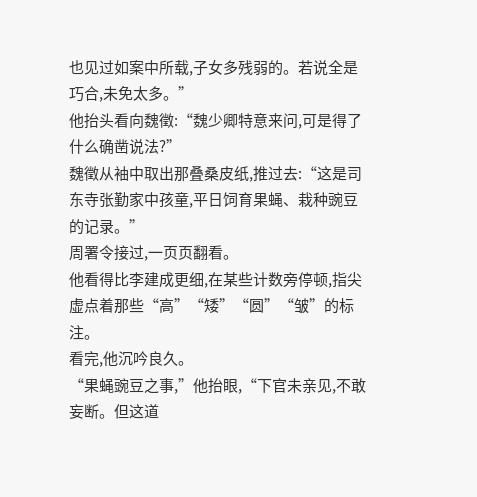也见过如案中所载,子女多残弱的。若说全是巧合,未免太多。”
他抬头看向魏徵:“魏少卿特意来问,可是得了什么确凿说法?”
魏徵从袖中取出那叠桑皮纸,推过去:“这是司东寺张勤家中孩童,平日饲育果蝇、栽种豌豆的记录。”
周署令接过,一页页翻看。
他看得比李建成更细,在某些计数旁停顿,指尖虚点着那些“高”“矮”“圆”“皱”的标注。
看完,他沉吟良久。
“果蝇豌豆之事,”他抬眼,“下官未亲见,不敢妄断。但这道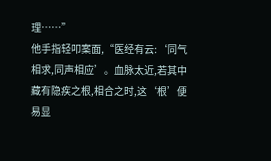理……”
他手指轻叩案面,“医经有云:‘同气相求,同声相应’。血脉太近,若其中藏有隐疾之根,相合之时,这‘根’便易显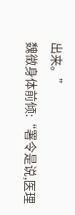出来。”
魏徵身体前倾:“署令是说,医理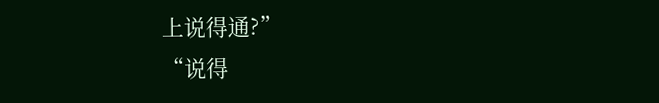上说得通?”
“说得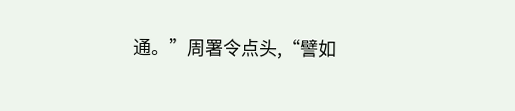通。”周署令点头,“譬如